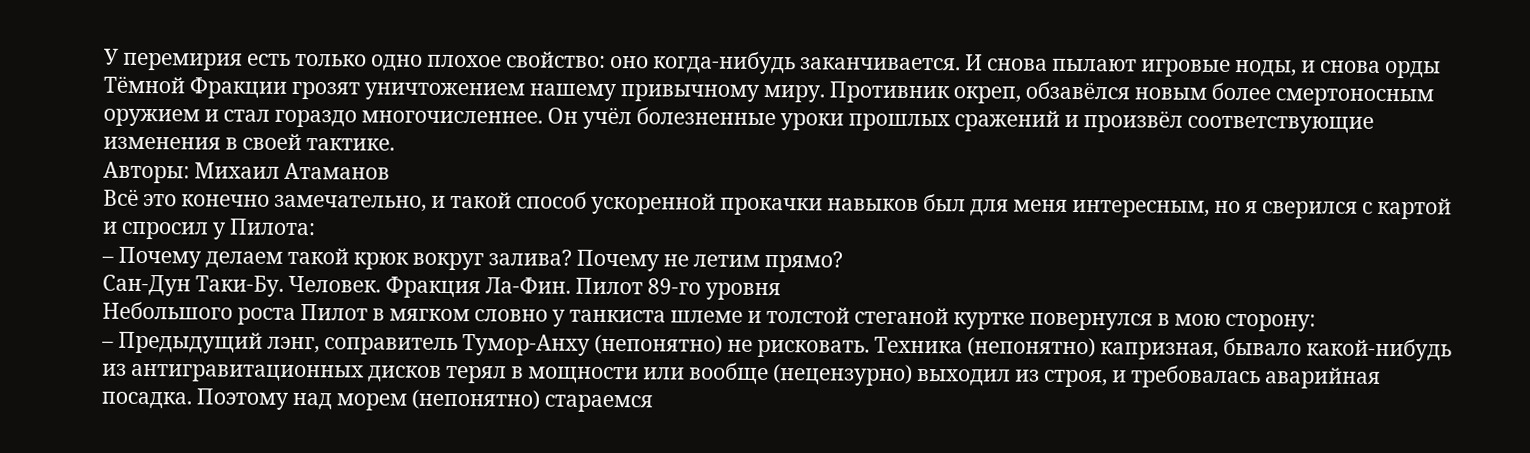У перемирия есть только одно плохое свойство: оно когда-нибудь заканчивается. И снова пылают игровые ноды, и снова орды Тёмной Фракции грозят уничтожением нашему привычному миру. Противник окреп, обзавёлся новым более смертоносным оружием и стал гораздо многочисленнее. Он учёл болезненные уроки прошлых сражений и произвёл соответствующие изменения в своей тактике.
Авторы: Михаил Атаманов
Всё это конечно замечательно, и такой способ ускоренной прокачки навыков был для меня интересным, но я сверился с картой и спросил у Пилота:
– Почему делаем такой крюк вокруг залива? Почему не летим прямо?
Сан-Дун Таки-Бу. Человек. Фракция Ла-Фин. Пилот 89-го уровня
Небольшого роста Пилот в мягком словно у танкиста шлеме и толстой стеганой куртке повернулся в мою сторону:
– Предыдущий лэнг, соправитель Тумор-Анху (непонятно) не рисковать. Техника (непонятно) капризная, бывало какой-нибудь из антигравитационных дисков терял в мощности или вообще (нецензурно) выходил из строя, и требовалась аварийная посадка. Поэтому над морем (непонятно) стараемся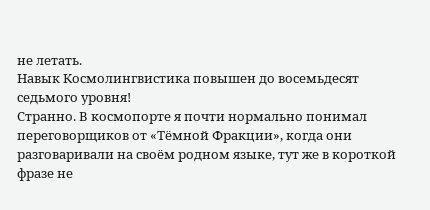не летать.
Навык Космолингвистика повышен до восемьдесят седьмого уровня!
Странно. В космопорте я почти нормально понимал переговорщиков от «Тёмной Фракции», когда они разговаривали на своём родном языке, тут же в короткой фразе не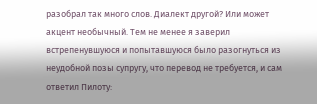разобрал так много слов. Диалект другой? Или может акцент необычный. Тем не менее я заверил встрепенувшуюся и попытавшуюся было разогнуться из неудобной позы супругу, что перевод не требуется, и сам ответил Пилоту: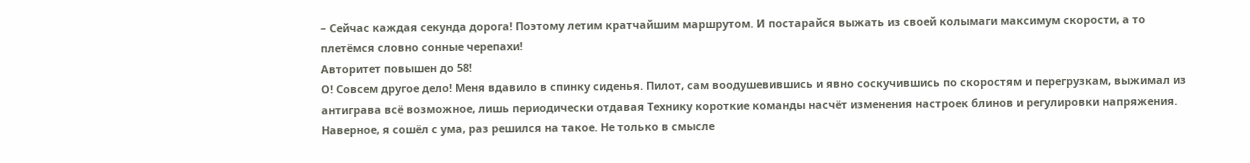– Сейчас каждая секунда дорога! Поэтому летим кратчайшим маршрутом. И постарайся выжать из своей колымаги максимум скорости, а то плетёмся словно сонные черепахи!
Авторитет повышен до 58!
О! Совсем другое дело! Меня вдавило в спинку сиденья. Пилот, сам воодушевившись и явно соскучившись по скоростям и перегрузкам, выжимал из антиграва всё возможное, лишь периодически отдавая Технику короткие команды насчёт изменения настроек блинов и регулировки напряжения.
Наверное, я сошёл с ума, раз решился на такое. Не только в смысле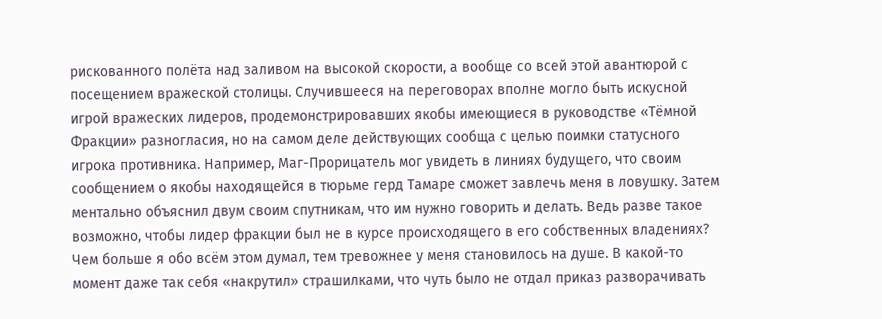рискованного полёта над заливом на высокой скорости, а вообще со всей этой авантюрой с посещением вражеской столицы. Случившееся на переговорах вполне могло быть искусной игрой вражеских лидеров, продемонстрировавших якобы имеющиеся в руководстве «Тёмной Фракции» разногласия, но на самом деле действующих сообща с целью поимки статусного игрока противника. Например, Маг-Прорицатель мог увидеть в линиях будущего, что своим сообщением о якобы находящейся в тюрьме герд Тамаре сможет завлечь меня в ловушку. Затем ментально объяснил двум своим спутникам, что им нужно говорить и делать. Ведь разве такое возможно, чтобы лидер фракции был не в курсе происходящего в его собственных владениях?
Чем больше я обо всём этом думал, тем тревожнее у меня становилось на душе. В какой-то момент даже так себя «накрутил» страшилками, что чуть было не отдал приказ разворачивать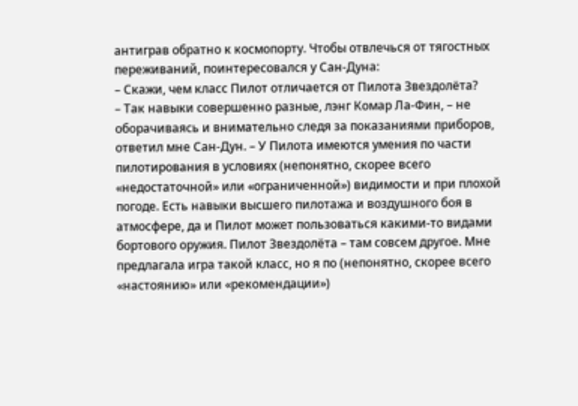антиграв обратно к космопорту. Чтобы отвлечься от тягостных переживаний, поинтересовался у Сан-Дуна:
– Скажи, чем класс Пилот отличается от Пилота Звездолёта?
– Так навыки совершенно разные, лэнг Комар Ла-Фин, – не оборачиваясь и внимательно следя за показаниями приборов, ответил мне Сан-Дун. – У Пилота имеются умения по части пилотирования в условиях (непонятно, скорее всего «недостаточной» или «ограниченной») видимости и при плохой погоде. Есть навыки высшего пилотажа и воздушного боя в атмосфере, да и Пилот может пользоваться какими-то видами бортового оружия. Пилот Звездолёта – там совсем другое. Мне предлагала игра такой класс, но я по (непонятно, скорее всего «настоянию» или «рекомендации»)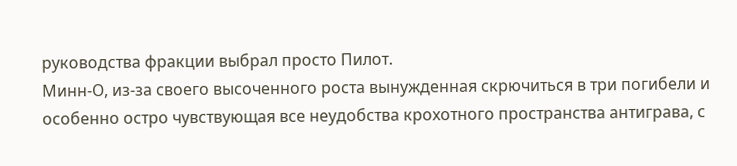руководства фракции выбрал просто Пилот.
Минн-О, из-за своего высоченного роста вынужденная скрючиться в три погибели и особенно остро чувствующая все неудобства крохотного пространства антиграва, с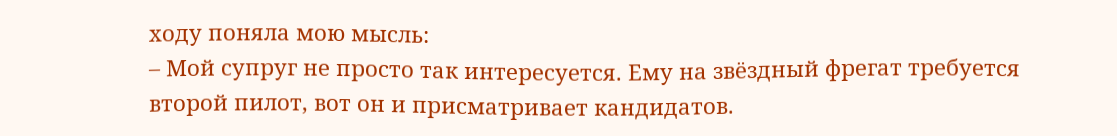ходу поняла мою мысль:
– Мой супруг не просто так интересуется. Ему на звёздный фрегат требуется второй пилот, вот он и присматривает кандидатов.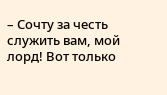– Сочту за честь служить вам, мой лорд! Вот только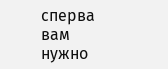сперва вам нужно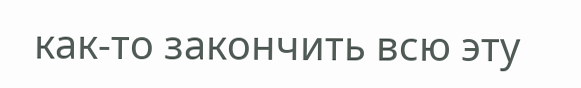как-то закончить всю эту